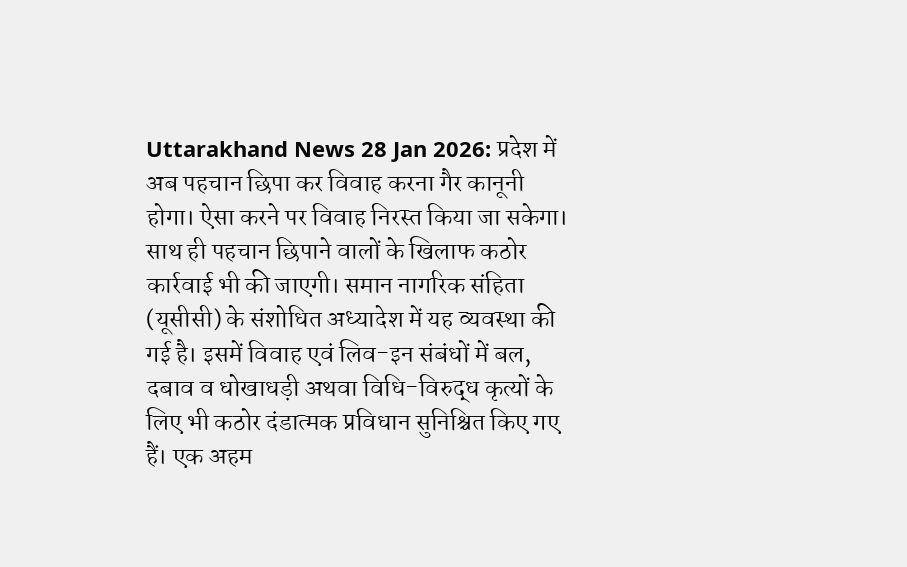Uttarakhand News 28 Jan 2026: प्रदेश में अब पहचान छिपा कर विवाह करना गैर कानूनी होगा। ऐसा करने पर विवाह निरस्त किया जा सकेगा। साथ ही पहचान छिपाने वालों के खिलाफ कठोर कार्रवाई भी की जाएगी। समान नागरिक संहिता (यूसीसी) के संशोधित अध्यादेश में यह व्यवस्था की गई है। इसमें विवाह एवं लिव-इन संबंधों में बल, दबाव व धोखाधड़ी अथवा विधि-विरुद्ध कृत्यों के लिए भी कठोर दंडात्मक प्रविधान सुनिश्चित किए गए हैं। एक अहम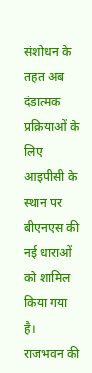संशोधन के तहत अब दंडात्मक प्रक्रियाओं के लिए आइपीसी के स्थान पर बीएनएस की नई धाराओं को शामिल किया गया है।
राजभवन की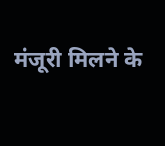मंजूरी मिलने के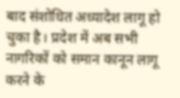बाद संशोधित अध्यादेश लागू हो चुका है। प्रदेश में अब सभी नागरिकों को समान कानून लागू करने के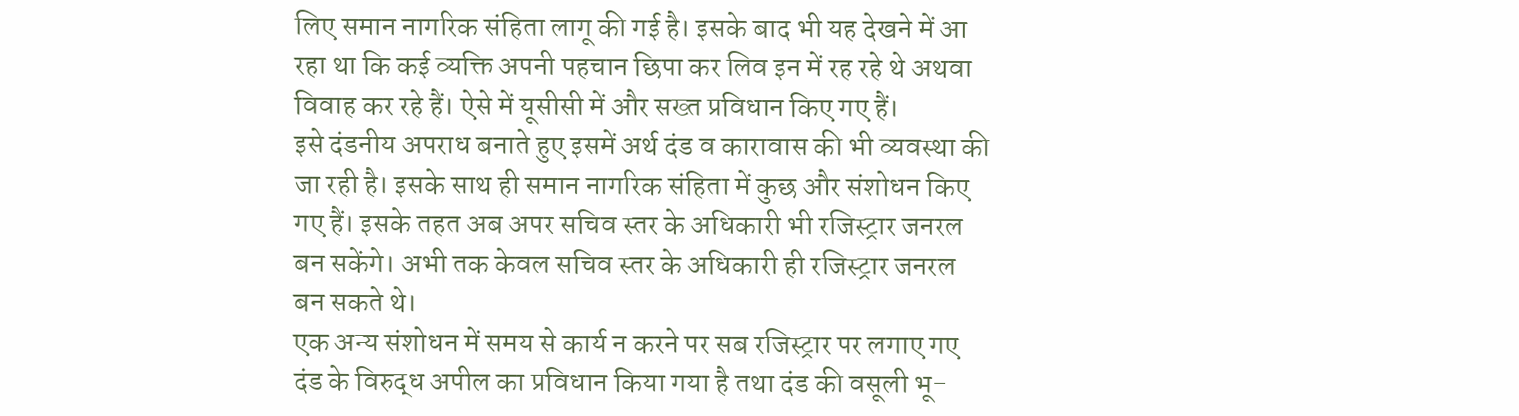लिए समान नागरिक संहिता लागू की गई है। इसके बाद भी यह देखने में आ रहा था कि कई व्यक्ति अपनी पहचान छिपा कर लिव इन में रह रहे थे अथवा विवाह कर रहे हैं। ऐसे में यूसीसी में और सख्त प्रविधान किए गए हैं।
इसे दंडनीय अपराध बनाते हुए इसमें अर्थ दंड व कारावास की भी व्यवस्था की जा रही है। इसके साथ ही समान नागरिक संहिता में कुछ और संशोधन किए गए हैं। इसके तहत अब अपर सचिव स्तर के अधिकारी भी रजिस्ट्रार जनरल बन सकेंगे। अभी तक केवल सचिव स्तर के अधिकारी ही रजिस्ट्रार जनरल बन सकते थे।
एक अन्य संशोधन में समय से कार्य न करने पर सब रजिस्ट्रार पर लगाए गए दंड के विरुद्ध अपील का प्रविधान किया गया है तथा दंड की वसूली भू-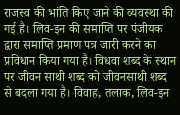राजस्व की भांति किए जाने की व्यवस्था की गई है। लिव-इन की समाप्ति पर पंजीयक द्वारा समाप्ति प्रमाण पत्र जारी करने का प्रविधान किया गया है। विधवा शब्द के स्थान पर जीवन साथी शब्द को जीवनसाथी शब्द से बदला गया है। विवाह, तलाक, लिव-इन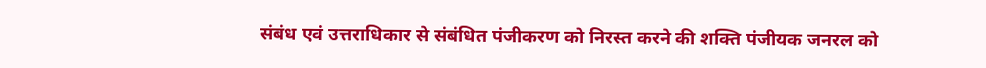संबंध एवं उत्तराधिकार से संबंधित पंजीकरण को निरस्त करने की शक्ति पंजीयक जनरल को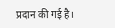प्रदान की गई है।